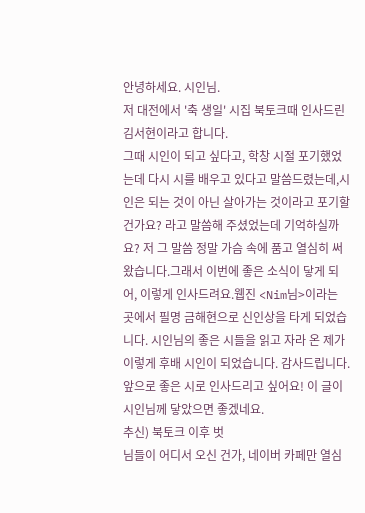안녕하세요. 시인님.
저 대전에서 '축 생일' 시집 북토크때 인사드린 김서현이라고 합니다.
그때 시인이 되고 싶다고, 학창 시절 포기했었는데 다시 시를 배우고 있다고 말씀드렸는데,시인은 되는 것이 아닌 살아가는 것이라고 포기할 건가요? 라고 말씀해 주셨었는데 기억하실까요? 저 그 말씀 정말 가슴 속에 품고 열심히 써 왔습니다.그래서 이번에 좋은 소식이 닿게 되어, 이렇게 인사드려요.웹진 <Nim님>이라는 곳에서 필명 금해현으로 신인상을 타게 되었습니다. 시인님의 좋은 시들을 읽고 자라 온 제가 이렇게 후배 시인이 되었습니다. 감사드립니다. 앞으로 좋은 시로 인사드리고 싶어요! 이 글이 시인님께 닿았으면 좋겠네요.
추신) 북토크 이후 벗
님들이 어디서 오신 건가, 네이버 카페만 열심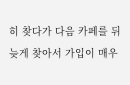히 찾다가 다음 카페를 뒤늦게 찾아서 가입이 매우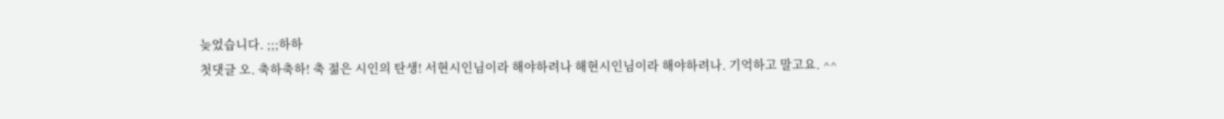늦었습니다. ;;;하하
첫댓글 오. 축하축하! 축 젊은 시인의 탄생! 서현시인님이라 해야하려나 해현시인님이라 해야하려나. 기억하고 말고요. ^^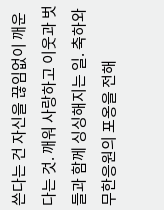쓴다는 건 자신을 끊임없이 깨운다는 것. 깨워 사랑하고 이웃과 벗들과 함께 싱싱해지는 일. 축하와 무한응원의 포옹을 전해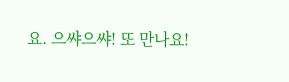요. 으쌰으쌰! 또 만나요!